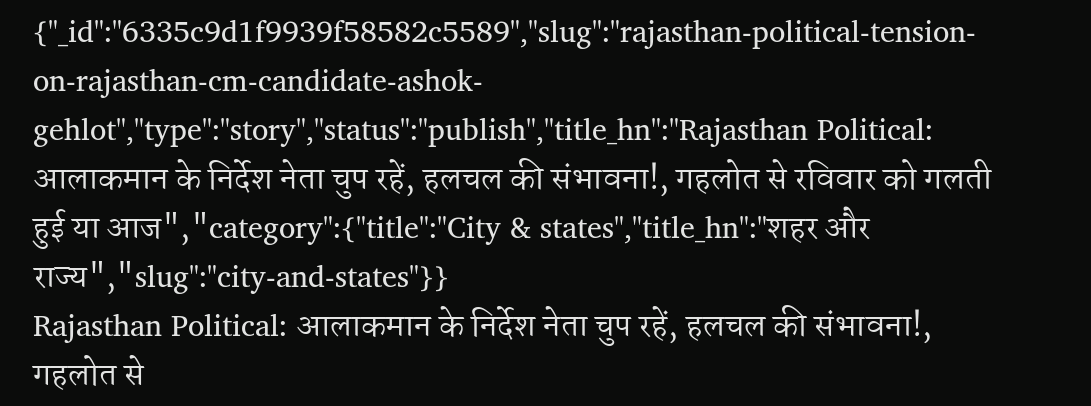{"_id":"6335c9d1f9939f58582c5589","slug":"rajasthan-political-tension-on-rajasthan-cm-candidate-ashok-gehlot","type":"story","status":"publish","title_hn":"Rajasthan Political: आलाकमान के निर्देश नेता चुप रहें, हलचल की संभावना!, गहलोत से रविवार को गलती हुई या आज","category":{"title":"City & states","title_hn":"शहर और राज्य","slug":"city-and-states"}}
Rajasthan Political: आलाकमान के निर्देश नेता चुप रहें, हलचल की संभावना!, गहलोत से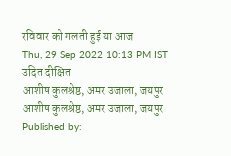रविवार को गलती हुई या आज
Thu, 29 Sep 2022 10:13 PM IST
उदित दीक्षित
आशीष कुलश्रेष्ठ, अमर उजाला, जयपुर
आशीष कुलश्रेष्ठ, अमर उजाला, जयपुर
Published by: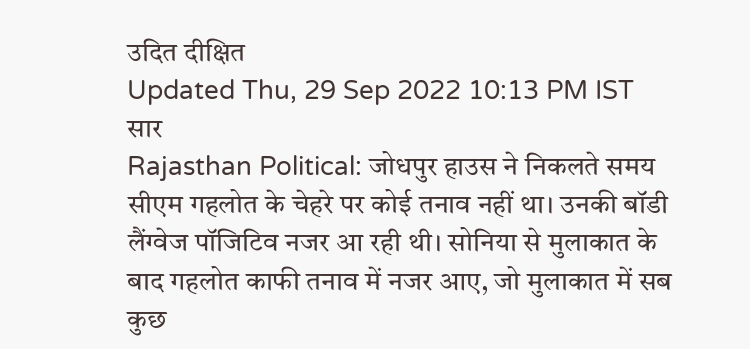उदित दीक्षित
Updated Thu, 29 Sep 2022 10:13 PM IST
सार
Rajasthan Political: जोधपुर हाउस ने निकलते समय सीएम गहलोत के चेहरे पर कोई तनाव नहीं था। उनकी बॉडी लैंग्वेज पॉजिटिव नजर आ रही थी। सोनिया से मुलाकात के बाद गहलोत काफी तनाव में नजर आए, जो मुलाकात में सब कुछ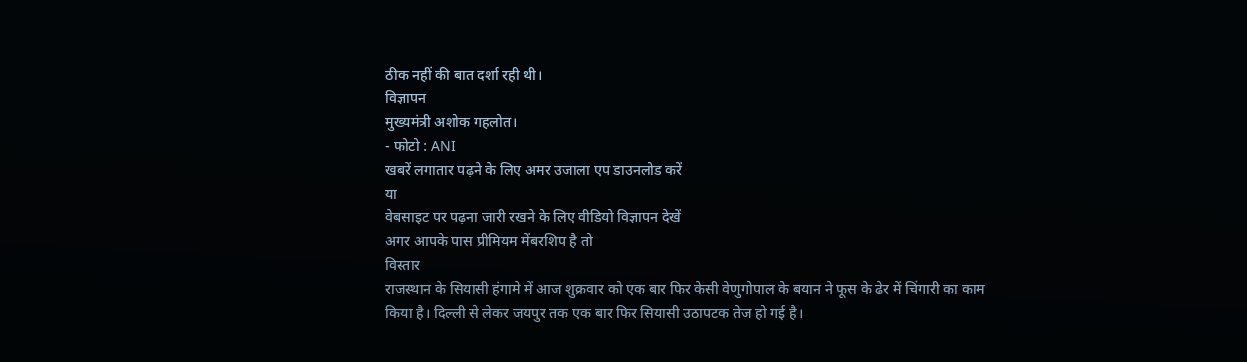ठीक नहीं की बात दर्शा रही थी।
विज्ञापन
मुख्यमंत्री अशोक गहलोत।
- फोटो : ANI
खबरें लगातार पढ़ने के लिए अमर उजाला एप डाउनलोड करें
या
वेबसाइट पर पढ़ना जारी रखने के लिए वीडियो विज्ञापन देखें
अगर आपके पास प्रीमियम मेंबरशिप है तो
विस्तार
राजस्थान के सियासी हंगामे में आज शुक्रवार को एक बार फिर केसी वेणुगोपाल के बयान ने फूस के ढेर में चिंगारी का काम किया है। दिल्ली से लेकर जयपुर तक एक बार फिर सियासी उठापटक तेज हो गई है।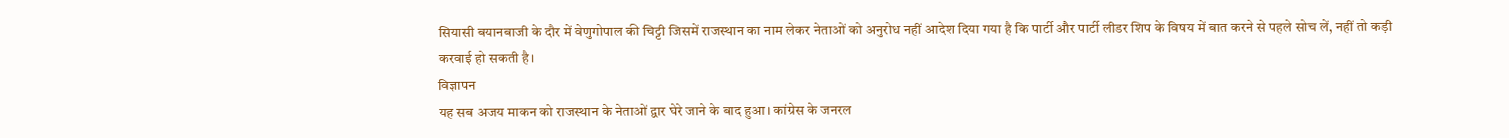सियासी बयानबाजी के दौर में वेणुगोपाल की चिट्टी जिसमें राजस्थान का नाम लेकर नेताओं को अनुरोध नहीं आदेश दिया गया है कि पार्टी और पार्टी लीडर शिप के विषय में बात करने से पहले सोच लें, नहीं तो कड़ी करवाई हो सकती है।
विज्ञापन
यह सब अजय माकन को राजस्थान के नेताओं द्वार घेरे जाने के बाद हुआ। कांग्रेस के जनरल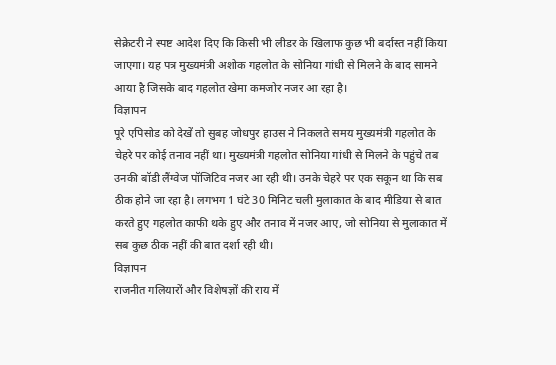सेक्रेटरी ने स्पष्ट आदेश दिए कि किसी भी लीडर के खिलाफ कुछ भी बर्दास्त नहीं किया जाएगा। यह पत्र मुख्यमंत्री अशोक गहलोत के सोनिया गांधी से मिलने के बाद सामने आया है जिसके बाद गहलोत खेमा कमजोर नजर आ रहा है।
विज्ञापन
पूरे एपिसोड को देखें तो सुबह जोधपुर हाउस ने निकलते समय मुख्यमंत्री गहलोत के चेहरे पर कोई तनाव नहीं था। मुख्यमंत्री गहलोत सोनिया गांधी से मिलने के पहुंचे तब उनकी बॉडी लैंग्वेज पॉजिटिव नजर आ रही थी। उनके चेहरे पर एक सकून था कि सब ठीक होने जा रहा है। लगभग 1 घंटे 30 मिनिट चली मुलाकात के बाद मीडिया से बात करते हुए गहलोत काफी थके हुए और तनाव में नजर आए, जो सोनिया से मुलाकात में सब कुछ ठीक नहीं की बात दर्शा रही थी।
विज्ञापन
राजनीत गलियारों और विशेषज्ञों की राय में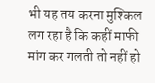भी यह तय करना मुश्किल लग रहा है कि कहीं माफी मांग कर गलती तो नहीं हो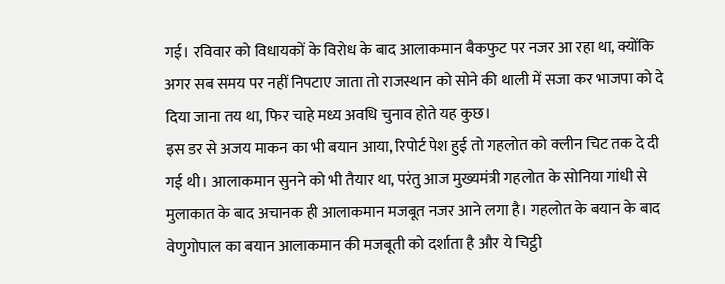गई। रविवार को विधायकों के विरोध के बाद आलाकमान बैकफुट पर नजर आ रहा था, क्योंकि अगर सब समय पर नहीं निपटाए जाता तो राजस्थान को सोने की थाली में सजा कर भाजपा को दे दिया जाना तय था, फिर चाहे मध्य अवधि चुनाव होते यह कुछ।
इस डर से अजय माकन का भी बयान आया, रिपोर्ट पेश हुई तो गहलोत को क्लीन चिट तक दे दी गई थी। आलाकमान सुनने को भी तैयार था, परंतु आज मुख्यमंत्री गहलोत के सोनिया गांधी से मुलाकात के बाद अचानक ही आलाकमान मजबूत नजर आने लगा है। गहलोत के बयान के बाद वेणुगोपाल का बयान आलाकमान की मजबूती को दर्शाता है और ये चिट्ठी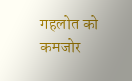गहलोत को कमजोर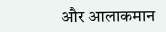और आलाकमान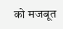को मजबूत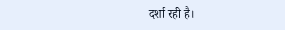दर्शा रही है।